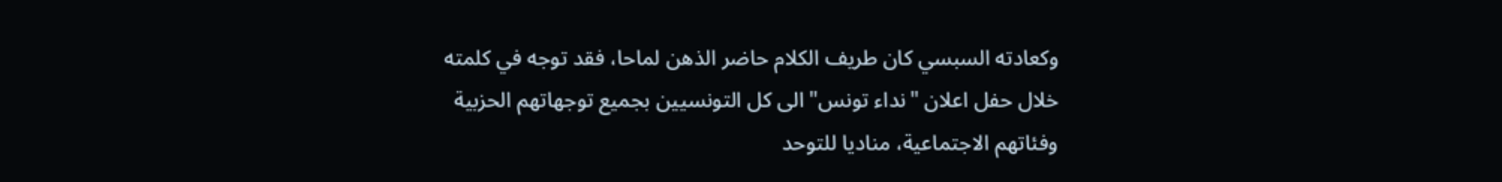وكعادته السبسي كان طريف الكلام حاضر الذهن لماحا، فقد توجه في كلمته خلال حفل اعلان "نداء تونس" الى كل التونسيين بجميع توجهاتهم الحزبية وفئاتهم الاجتماعية، مناديا للتوحد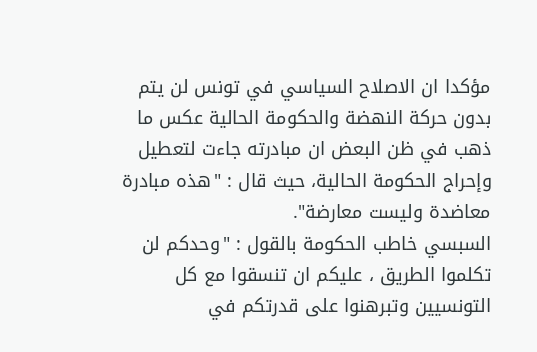مؤكدا ان الاصلاح السياسي في تونس لن يتم بدون حركة النهضة والحكومة الحالية عكس ما ذهب في ظن البعض ان مبادرته جاءت لتعطيل وإحراج الحكومة الحالية، حيث قال : "هذه مبادرة معاضدة وليست معارضة".
السبسي خاطب الحكومة بالقول : "وحدكم لن تكلموا الطريق ، عليكم ان تنسقوا مع كل التونسيين وتبرهنوا على قدرتكم في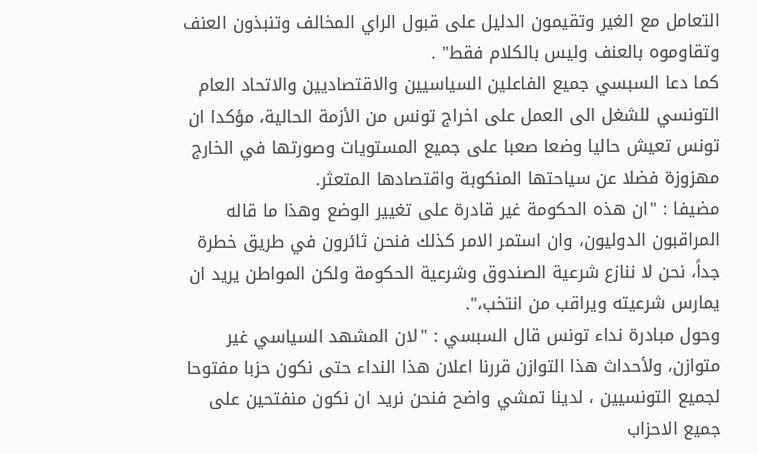التعامل مع الغير وتقيمون الدليل على قبول الراي المخالف وتنبذون العنف وتقاوموه بالعنف وليس بالكلام فقط" .
كما دعا السبسي جميع الفاعلين السياسيين والاقتصاديين والاتحاد العام التونسي للشغل الى العمل على اخراج تونس من الأزمة الحالية، مؤكدا ان تونس تعيش حاليا وضعا صعبا على جميع المستويات وصورتها في الخارج مهزوزة فضلا عن سياحتها المنكوبة واقتصادها المتعثر.
مضيفا : "ان هذه الحكومة غير قادرة على تغيير الوضع وهذا ما قاله المراقبون الدوليون، وان استمر الامر كذلك فنحن ثائرون في طريق خطرة جداً، نحن لا ننازع شرعية الصندوق وشرعية الحكومة ولكن المواطن يريد ان يمارس شرعيته ويراقب من انتخب،".
وحول مبادرة نداء تونس قال السبسي : "لان المشهد السياسي غير متوازن، ولأحداث هذا التوازن قررنا اعلان هذا النداء حتى نكون حزبا مفتوحا لجميع التونسيين ، لدينا تمشي واضح فنحن نريد ان نكون منفتحين على جميع الاحزاب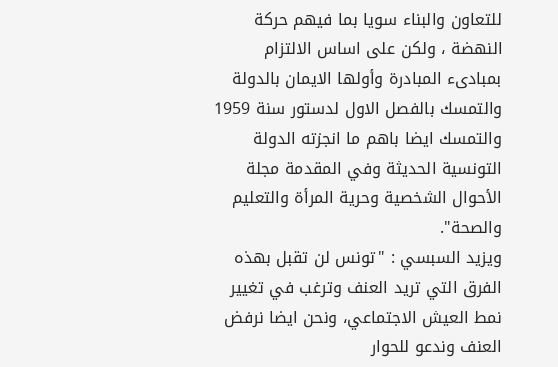للتعاون والبناء سويا بما فيهم حركة النهضة ، ولكن على اساس الالتزام بمبادىء المبادرة وأولها الايمان بالدولة والتمسك بالفصل الاول لدستور سنة 1959 والتمسك ايضا باهم ما انجزته الدولة التونسية الحديثة وفي المقدمة مجلة الأحوال الشخصية وحرية المرأة والتعليم والصحة".
ويزيد السبسي : "تونس لن تقبل بهذه الفرق التي تريد العنف وترغب في تغيير نمط العيش الاجتماعي، ونحن ايضا نرفض العنف وندعو للحوار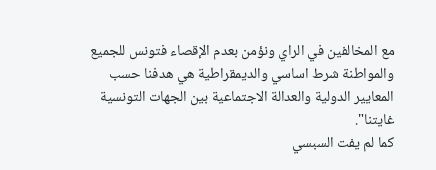مع المخالفين في الراي ونؤمن بعدم الإقصاء فتونس للجميع والمواطنة شرط اساسي والديمقراطية هي هدفنا حسب المعايير الدولية والعدالة الاجتماعية بين الجهات التونسية غايتنا".
كما لم يفت السبسي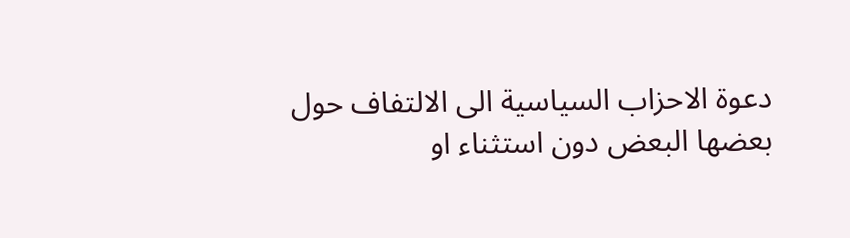دعوة الاحزاب السياسية الى الالتفاف حول بعضها البعض دون استثناء او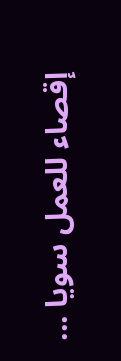إقصاء للعمل سويا ...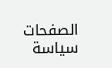الصفحات
سياسة